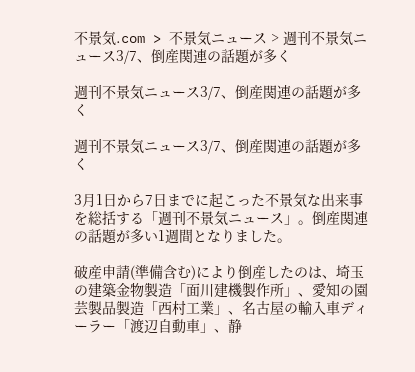不景気.com > 不景気ニュース > 週刊不景気ニュース3/7、倒産関連の話題が多く

週刊不景気ニュース3/7、倒産関連の話題が多く

週刊不景気ニュース3/7、倒産関連の話題が多く

3月1日から7日までに起こった不景気な出来事を総括する「週刊不景気ニュース」。倒産関連の話題が多い1週間となりました。

破産申請(準備含む)により倒産したのは、埼玉の建築金物製造「面川建機製作所」、愛知の園芸製品製造「西村工業」、名古屋の輸入車ディーラー「渡辺自動車」、静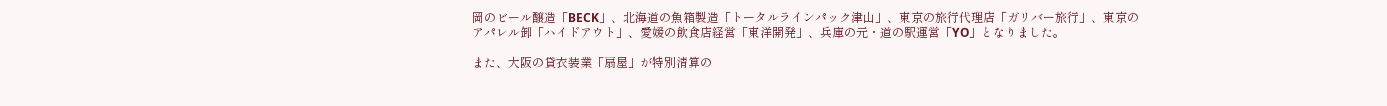岡のビール醸造「BECK」、北海道の魚箱製造「トータルラインパック津山」、東京の旅行代理店「ガリバー旅行」、東京のアパレル卸「ハイドアウト」、愛媛の飲食店経営「東洋開発」、兵庫の元・道の駅運営「YO」となりました。

また、大阪の貸衣装業「扇屋」が特別清算の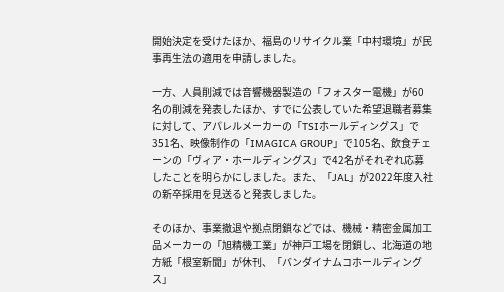開始決定を受けたほか、福島のリサイクル業「中村環境」が民事再生法の適用を申請しました。

一方、人員削減では音響機器製造の「フォスター電機」が60名の削減を発表したほか、すでに公表していた希望退職者募集に対して、アパレルメーカーの「TSIホールディングス」で351名、映像制作の「IMAGICA GROUP」で105名、飲食チェーンの「ヴィア・ホールディングス」で42名がそれぞれ応募したことを明らかにしました。また、「JAL」が2022年度入社の新卒採用を見送ると発表しました。

そのほか、事業撤退や拠点閉鎖などでは、機械・精密金属加工品メーカーの「旭精機工業」が神戸工場を閉鎖し、北海道の地方紙「根室新聞」が休刊、「バンダイナムコホールディングス」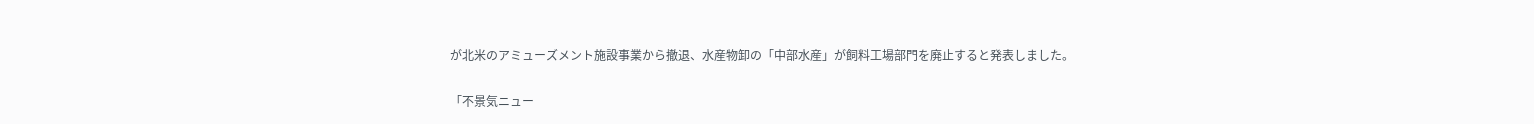が北米のアミューズメント施設事業から撤退、水産物卸の「中部水産」が飼料工場部門を廃止すると発表しました。

「不景気ニュー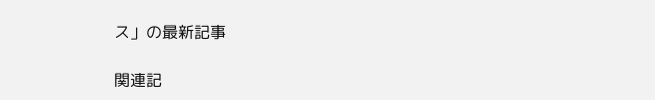ス」の最新記事

関連記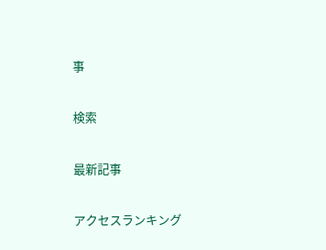事

検索

最新記事

アクセスランキング